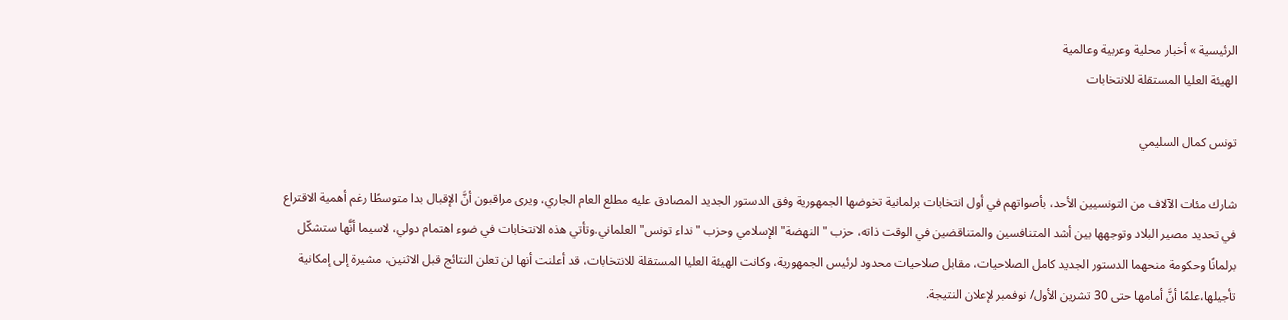الرئيسية » أخبار محلية وعربية وعالمية
الهيئة العليا المستقلة للانتخابات

تونس كمال السليمي

شارك مئات الآلاف من التونسيين الأحد، بأصواتهم في أول انتخابات برلمانية تخوضها الجمهورية وفق الدستور الجديد المصادق عليه مطلع العام الجاري، ويرى مراقبون أنَّ الإقبال بدا متوسطًا رغم أهمية الاقتراع في تحديد مصير البلاد وتوجهها بين أشد المتنافسين والمتناقضين في الوقت ذاته، حزب "النهضة" الإسلامي وحزب "نداء تونس" العلماني.وتأتي هذه الانتخابات في ضوء اهتمام دولي، لاسيما أنَّها ستشكّل برلمانًا وحكومة منحهما الدستور الجديد كامل الصلاحيات، مقابل صلاحيات محدود لرئيس الجمهورية، وكانت الهيئة العليا المستقلة للانتخابات، قد أعلنت أنها لن تعلن النتائج قبل الاثنين، مشيرة إلى إمكانية تأجيلها،علمًا أنَّ أمامها حتى 30 تشرين الأول/ نوفمبر لإعلان النتيجة.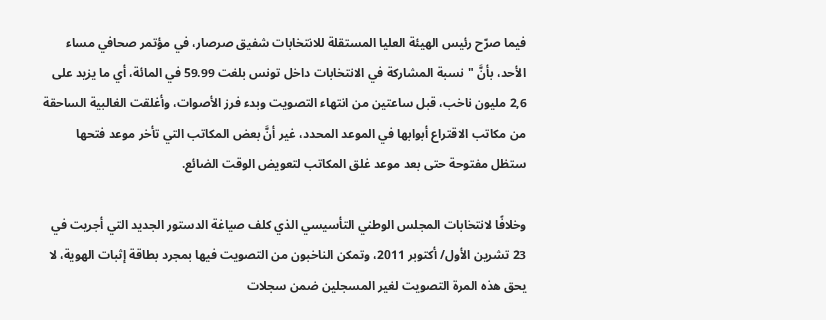فيما صرّح رئيس الهيئة العليا المستقلة للانتخابات شفيق صرصار، في مؤتمر صحافي مساء الأحد، بأنَّ "نسبة المشاركة في الانتخابات داخل تونس بلغت 59.99 في المائة، أي ما يزيد على 2,6 مليون ناخب، قبل ساعتين من انتهاء التصويت وبدء فرز الأصوات، وأغلقت الغالبية الساحقة من مكاتب الاقتراع أبوابها في الموعد المحدد، غير أنَّ بعض المكاتب التي تأخر موعد فتحها ستظل مفتوحة حتى بعد موعد غلق المكاتب لتعويض الوقت الضائع.

وخلافًا لانتخابات المجلس الوطني التأسيسي الذي كلف صياغة الدستور الجديد التي أجريت في 23 تشرين الأول/ أكتوبر 2011، وتمكن الناخبون من التصويت فيها بمجرد بطاقة إثبات الهوية، لا يحق هذه المرة التصويت لغير المسجلين ضمن سجلات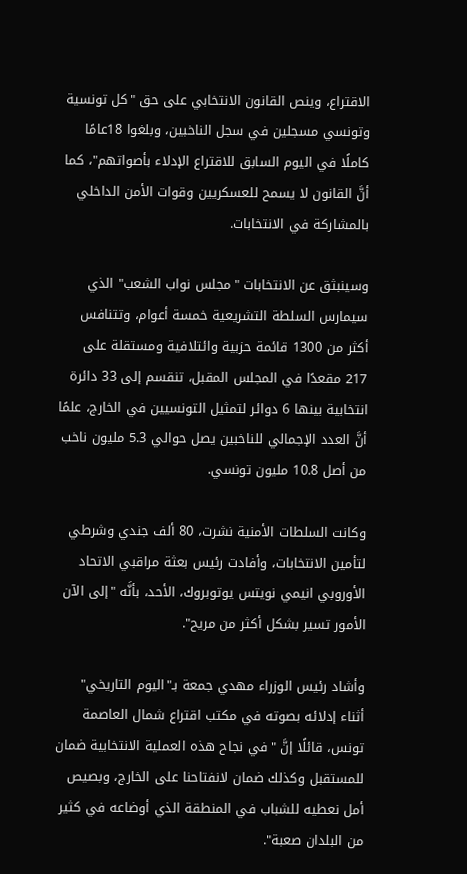الاقتراع، وينص القانون الانتخابي على حق "كل تونسية وتونسي مسجلين في سجل الناخبين، وبلغوا 18عامًا كاملًا في اليوم السابق للاقتراع الإدلاء بأصواتهم"، كما أنَّ القانون لا يسمح للعسكريين وقوات الأمن الداخلي بالمشاركة في الانتخابات.

وسينبثق عن الانتخابات "مجلس نواب الشعب" الذي سيمارس السلطة التشريعية خمسة أعوام، وتتنافس أكثر من 1300 قائمة حزبية وائتلافية ومستقلة على 217 مقعدًا في المجلس المقبل، تنقسم إلى 33 دائرة انتخابية بينها 6 دوائر لتمثيل التونسيين في الخارج، علمًا أنَّ العدد الإجمالي للناخبين يصل حوالي 5.3 مليون ناخب من أصل 10.8 مليون تونسي.

وكانت السلطات الأمنية نشرت، 80 ألف جندي وشرطي لتأمين الانتخابات، وأفادت رئيس بعثة مراقبي الاتحاد الأوروبي انيمي نويتس يوتوبروك، الأحد، بأنَّه "إلى الآن الأمور تسير بشكل أكثر من مريح".

وأشاد رئيس الوزراء مهدي جمعة بـ"اليوم التاريخي" أثناء إدلائه بصوته في مكتب اقتراع شمال العاصمة تونس، قائلًا إنَّ "في نجاح هذه العملية الانتخابية ضمان للمستقبل وكذلك ضمان لانفتاحنا على الخارج، وبصيص أمل نعطيه للشباب في المنطقة الذي أوضاعه في كثير من البلدان صعبة".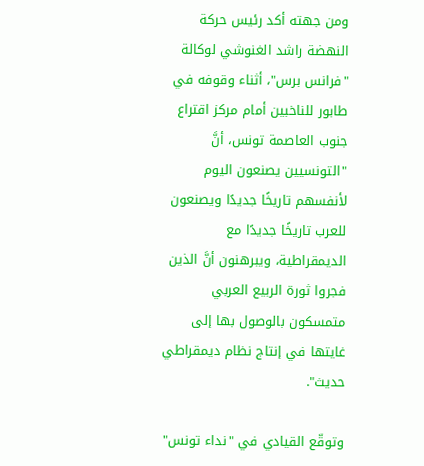ومن جهته أكد رئيس حركة النهضة راشد الغنوشي لوكالة "فرانس برس"، أثناء وقوفه في طابور للناخبين أمام مركز اقتراع جنوب العاصمة تونس، أنَّ "التونسيين يصنعون اليوم لأنفسهم تاريخًا جديدًا ويصنعون للعرب تاريخًا جديدًا مع الديمقراطية، ويبرهنون أنَّ الذين فجروا ثورة الربيع العربي متمسكون بالوصول بها إلى غايتها في إنتاج نظام ديمقراطي حديث".

وتوقّع القيادي في "نداء تونس"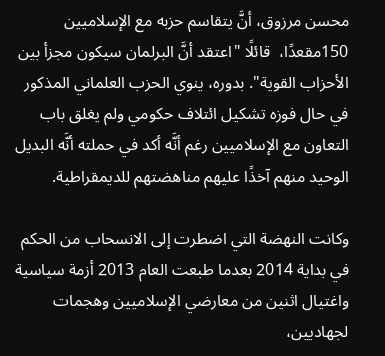محسن مرزوق، أنَّ يتقاسم حزبه مع الإسلاميين 150مقعدًا،  قائلًا "اعتقد أنَّ البرلمان سيكون مجزأ بين الأحزاب القوية". بدوره، ينوي الحزب العلماني المذكور في حال فوزه تشكيل ائتلاف حكومي ولم يغلق باب التعاون مع الإسلاميين رغم أنَّه أكد في حملته أنَّه البديل الوحيد منهم آخذًا عليهم مناهضتهم للديمقراطية.

وكانت النهضة التي اضطرت إلى الانسحاب من الحكم في بداية 2014 بعدما طبعت العام 2013 أزمة سياسية واغتيال اثنين من معارضي الإسلاميين وهجمات لجهاديين،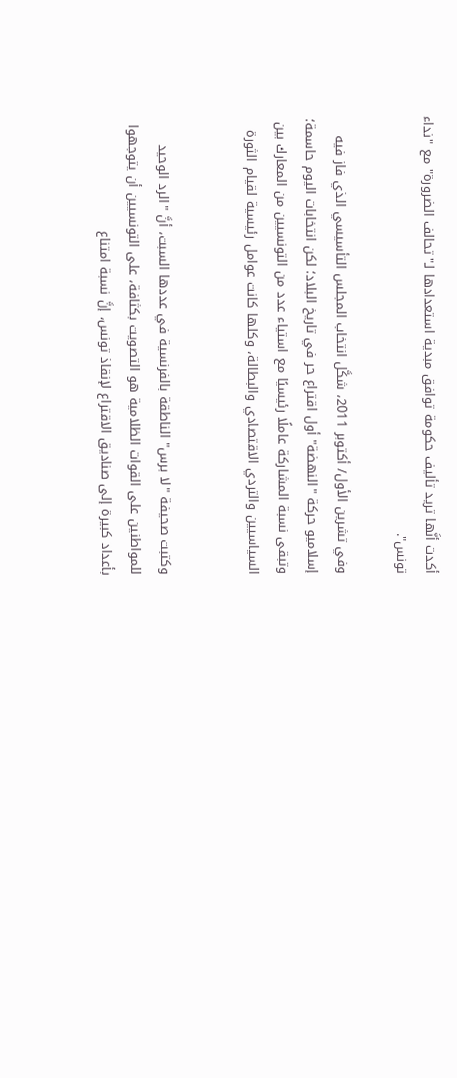أكدت أنَّها تريد تأليف حكومة توافق مبدية استعدادها لـ"تحالف الضرورة" مع "نداء تونس".

وفي تشرين الأول/ أكتوبر 2011، شكَّل انتخاب المجلس التأسيسي الذي فاز فيه إسلاميو حركة "النهضة" أول اقتراع حر في تاريخ البلاد؛ لكن انتخابات اليوم حاسمة؛ وتبقى نسبة المشاركة عاملًا رئيسيًا مع استياء عدد من التونسيين من المعارك بين السياسيين والتردي الاقتصادي والبطالة، وكلها كانت عوامل رئيسية لقيام الثورة


وكتبت صحيفة "لا برس" الناطقة بالفرنسية في عددها السبت، أنَّ "الرد الوحيد للمواطنين على القوات الظلامية هو التصويت بكثافة، على التونسيين أن يتوجهوا بأعداد كبيرة إلى صناديق الاقتراع لإنقاذ تونس، إنَّ نسبة امتناع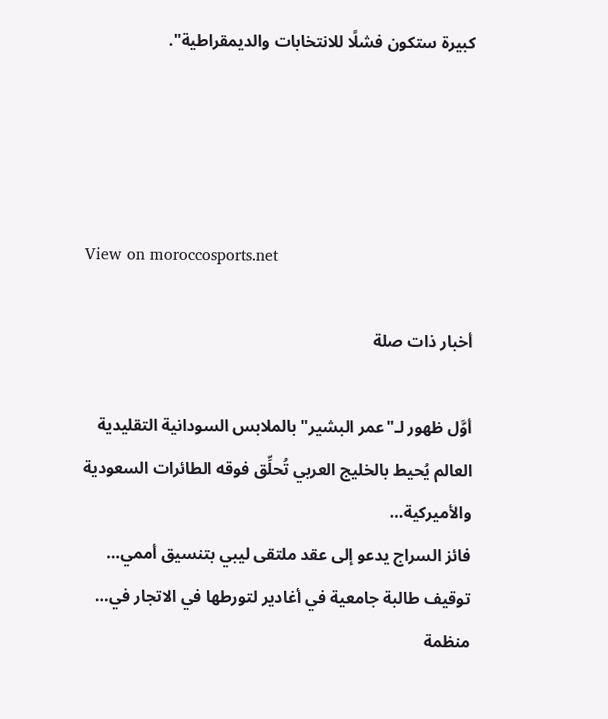كبيرة ستكون فشلًا للانتخابات والديمقراطية".




View on moroccosports.net

أخبار ذات صلة

أوَّل ظهور لـ"عمر البشير" بالملابس السودانية التقليدية
العالم يُحيط بالخليج العربي تُحلِّق فوقه الطائرات السعودية والأميركية…
فائز السراج يدعو إلى عقد ملتقى ليبي بتنسيق أممي…
توقيف طالبة جامعية في أغادير لتورطها في الاتجار في…
منظمة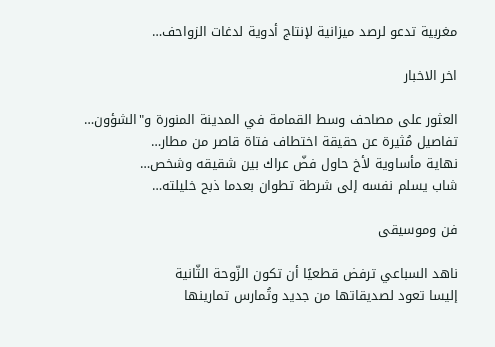مغربية تدعو لرصد ميزانية لإنتاج أدوية لدغات الزواحف…

اخر الاخبار

العثور على مصاحف وسط القمامة في المدينة المنورة و"الشؤون…
تفاصيل مُثيرة عن حقيقة اختطاف فتاة قاصر من مطار…
نهاية مأساوية لأخ حاول فضّ عراك بين شقيقه وشخص…
شاب يسلم نفسه إلى شرطة تطوان بعدما ذبح خليلته…

فن وموسيقى

ناهد السباعي ترفض قطعيًا أن تكون الزّوحة الثّانية
إليسا تعود لصديقاتها من جديد وتُمارس تمارينها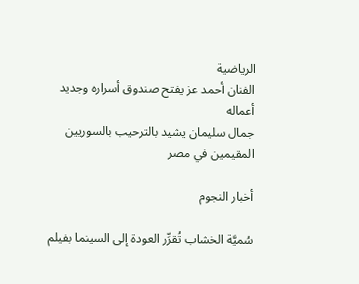الرياضية
الفنان أحمد عز يفتح صندوق أسراره وجديد أعماله
جمال سليمان يشيد بالترحيب بالسوريين المقيمين في مصر

أخبار النجوم

سُميَّة الخشاب تُقرِّر العودة إلى السينما بفيلم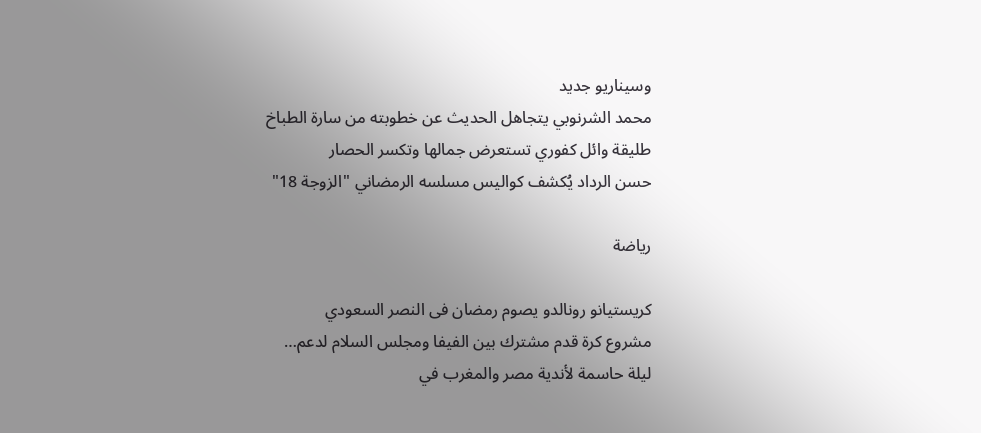وسيناريو جديد
محمد الشرنوبي يتجاهل الحديث عن خطوبته من سارة الطباخ
طليقة وائل كفوري تستعرض جمالها وتكسر الحصار
حسن الرداد يُكشف كواليس مسلسه الرمضاني "الزوجة 18"

رياضة

كريستيانو رونالدو يصوم رمضان فى النصر السعودي
مشروع كرة قدم مشترك بين الفيفا ومجلس السلام لدعم…
ليلة حاسمة لأندية مصر والمغرب في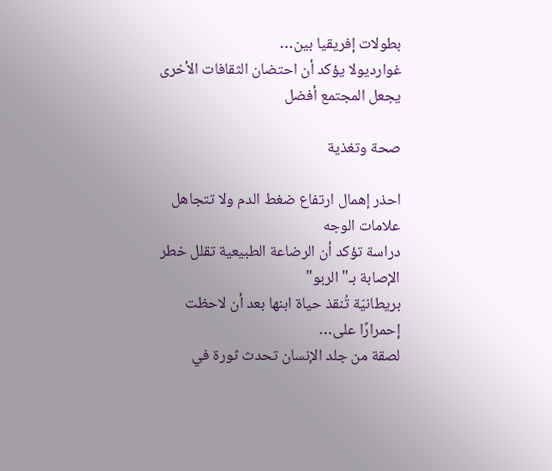بطولات إفريقيا بين…
غوارديولا يؤكد أن احتضان الثقافات الأخرى يجعل المجتمع أفضل

صحة وتغذية

احذر إهمال ارتفاع ضغط الدم ولا تتجاهل علامات الوجه
دراسة تؤكد أن الرضاعة الطبيعية تقلل خطر الإصابة بـ"الربو"
بريطانيّة تُنقذ حياة ابنها بعد أن لاحظت إحمرارًا على…
لصقة من جلد الإنسان تحدث ثورة في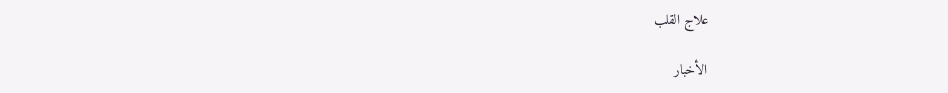علاج القلب

الأخبار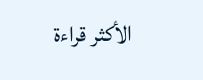الأكثر قراءة